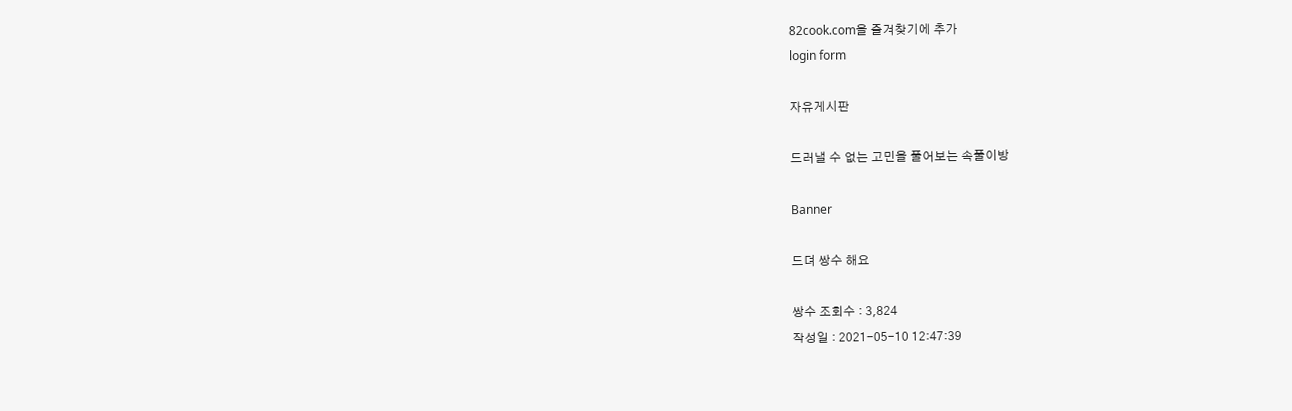82cook.com을 즐겨찾기에 추가
login form

자유게시판

드러낼 수 없는 고민을 풀어보는 속풀이방

Banner

드뎌 쌍수 해요

쌍수 조회수 : 3,824
작성일 : 2021-05-10 12:47:39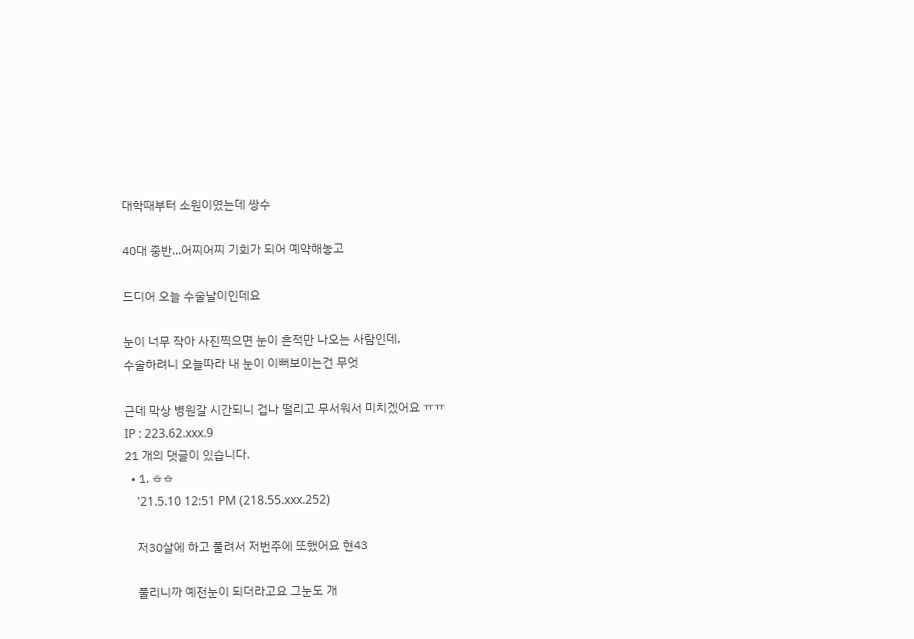대학때부터 소원이였는데 쌍수

40대 중반...어찌어찌 기회가 되어 예약해놓고

드디어 오늘 수술날이인데요

눈이 너무 작아 사진찍으면 눈이 흔적만 나오는 사람인데,
수술하려니 오늘따라 내 눈이 이뻐보이는건 무엇

근데 막상 병원갈 시간되니 겁나 떨리고 무서워서 미치겠어요 ㅠㅠ
IP : 223.62.xxx.9
21 개의 댓글이 있습니다.
  • 1. ㅎㅎ
    '21.5.10 12:51 PM (218.55.xxx.252)

    저30살에 하고 풀려서 저번주에 또했어요 현43

    풀리니까 예전눈이 되더라고요 그눈도 개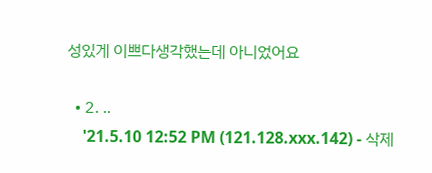성있게 이쁘다생각했는데 아니었어요

  • 2. ..
    '21.5.10 12:52 PM (121.128.xxx.142) - 삭제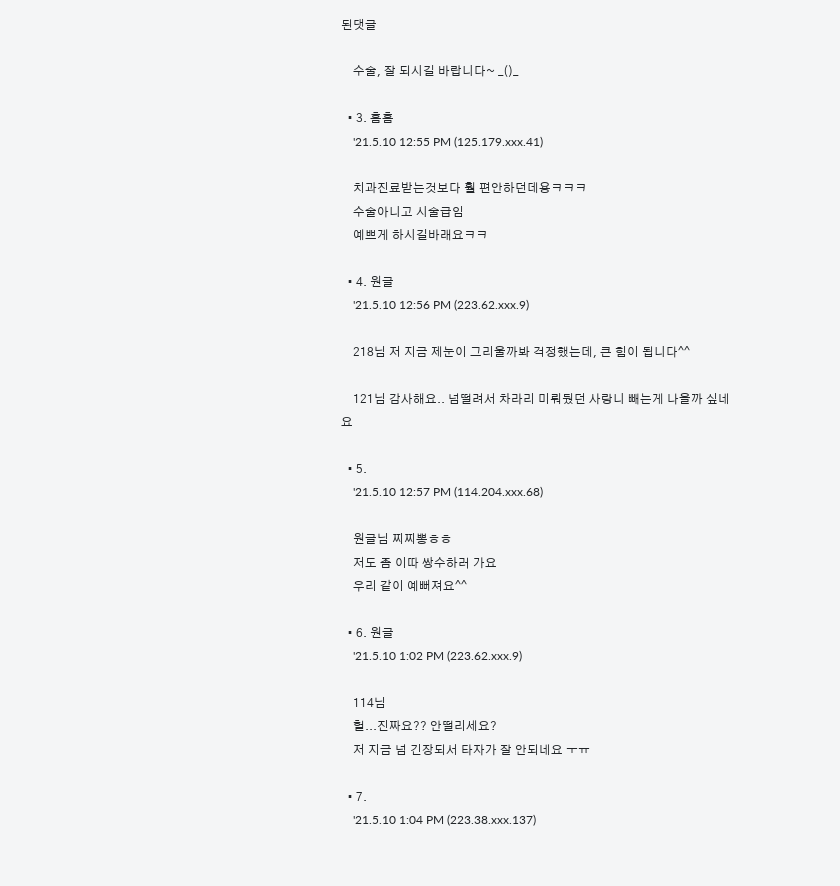된댓글

    수술, 잘 되시길 바랍니다~ _()_

  • 3. 흠흠
    '21.5.10 12:55 PM (125.179.xxx.41)

    치과진료받는것보다 훨 편안하던데용ㅋㅋㅋ
    수술아니고 시술급임
    예쁘게 하시길바래요ㅋㅋ

  • 4. 원글
    '21.5.10 12:56 PM (223.62.xxx.9)

    218님 저 지금 제눈이 그리울까봐 걱정했는데, 큰 힘이 됩니다^^

    121님 감사해요.. 넘떨려서 차라리 미뤄뒀던 사랑니 빼는게 나을까 싶네요

  • 5.
    '21.5.10 12:57 PM (114.204.xxx.68)

    원글님 찌찌뽕ㅎㅎ
    저도 좀 이따 쌍수하러 가요
    우리 같이 예뻐져요^^

  • 6. 원글
    '21.5.10 1:02 PM (223.62.xxx.9)

    114님
    헐...진짜요?? 안떨리세요?
    저 지금 넘 긴장되서 타자가 잘 안되네요 ㅜㅠ

  • 7.
    '21.5.10 1:04 PM (223.38.xxx.137)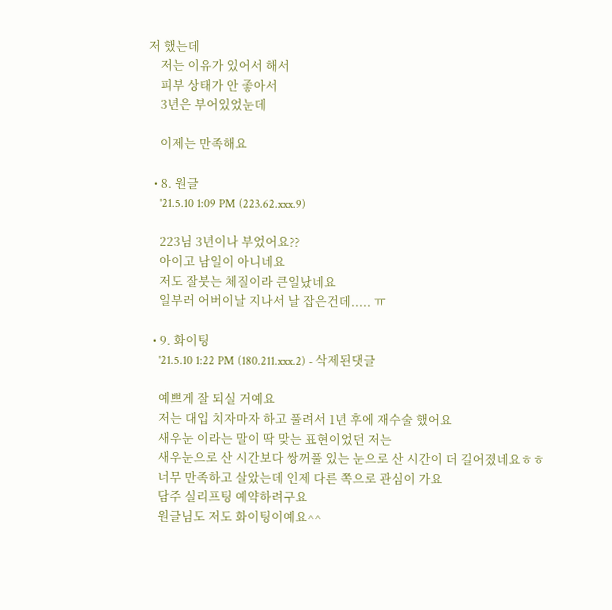저 했는데
    저는 이유가 있어서 해서
    피부 상태가 안 좋아서
    3년은 부어있었눈데

    이제는 만족해요

  • 8. 원글
    '21.5.10 1:09 PM (223.62.xxx.9)

    223님 3년이나 부었어요??
    아이고 남일이 아니네요
    저도 잘붓는 체질이라 큰일났네요
    일부러 어버이날 지나서 날 잡은건데..... ㅠ

  • 9. 화이팅
    '21.5.10 1:22 PM (180.211.xxx.2) - 삭제된댓글

    예쁘게 잘 되실 거예요
    저는 대입 치자마자 하고 풀려서 1년 후에 재수술 했어요
    새우눈 이라는 말이 딱 맞는 표현이었던 저는
    새우눈으로 산 시간보다 쌍꺼풀 있는 눈으로 산 시간이 더 길어졌네요ㅎㅎ
    너무 만족하고 살았는데 인제 다른 쪽으로 관심이 가요
    담주 실리프팅 예약하려구요
    원글님도 저도 화이팅이예요^^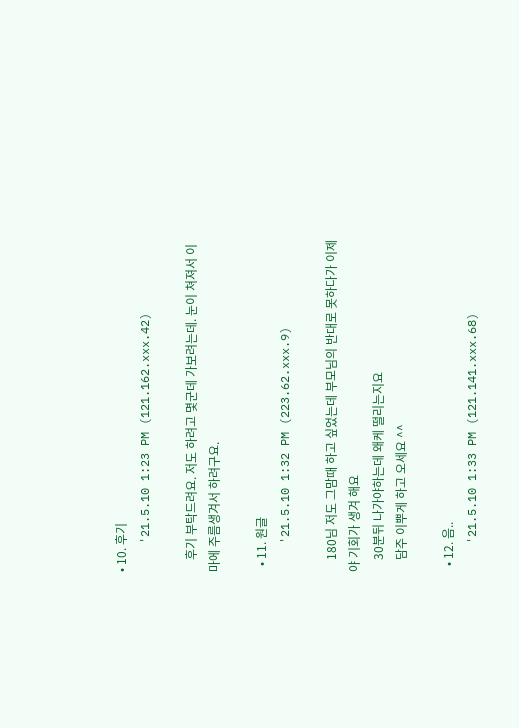• 10. 후기
    '21.5.10 1:23 PM (121.162.xxx.42)

    후기 부탁드려요. 저도 하려고 몇군데 가보려는데. 눈이 쳐져서 이마에 주름생겨서 하려구요.

  • 11. 원글
    '21.5.10 1:32 PM (223.62.xxx.9)

    180님 저도 그맘때 하고 싶었는데 부모님의 반대로 못하다가 이제야 기회가 생겨 해요
    30분뒤 나가야하는데 왜케 떨리는지요
    담주 이뿌게 하고 오세요 ^^

  • 12. 음..
    '21.5.10 1:33 PM (121.141.xxx.68)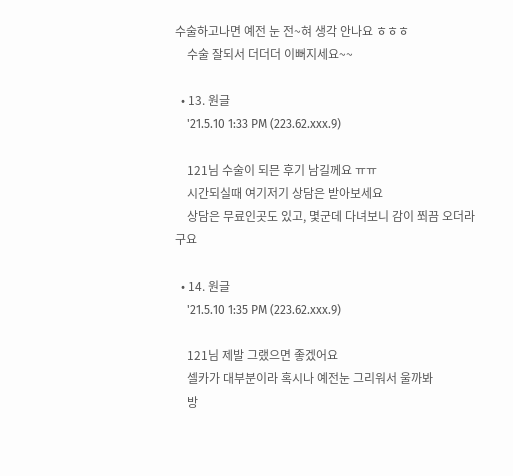수술하고나면 예전 눈 전~혀 생각 안나요 ㅎㅎㅎ
    수술 잘되서 더더더 이뻐지세요~~

  • 13. 원글
    '21.5.10 1:33 PM (223.62.xxx.9)

    121님 수술이 되믄 후기 남길께요 ㅠㅠ
    시간되실때 여기저기 상담은 받아보세요
    상담은 무료인곳도 있고, 몇군데 다녀보니 감이 쬐끔 오더라구요

  • 14. 원글
    '21.5.10 1:35 PM (223.62.xxx.9)

    121님 제발 그랬으면 좋겠어요
    셀카가 대부분이라 혹시나 예전눈 그리워서 울까봐
    방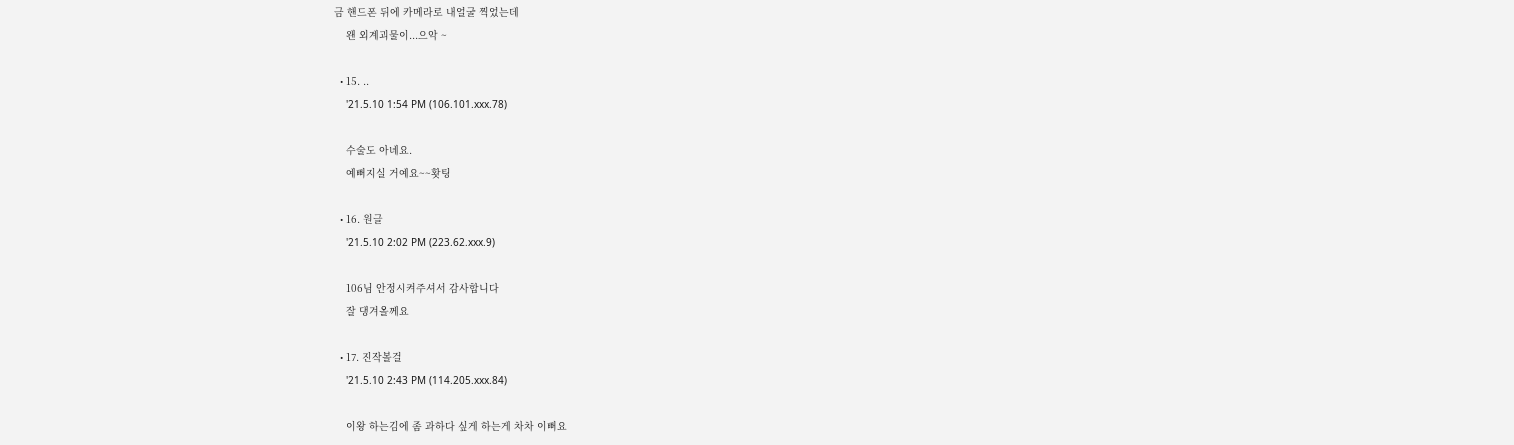금 핸드폰 뒤에 카메라로 내얼굴 찍었는데
    왠 외계괴물이...으악 ~

  • 15. ..
    '21.5.10 1:54 PM (106.101.xxx.78)

    수술도 아녜요.
    예뻐지실 거예요~~홧팅

  • 16. 원글
    '21.5.10 2:02 PM (223.62.xxx.9)

    106님 안정시켜주셔서 감사합니다
    잘 댕겨올께요

  • 17. 진작볼걸
    '21.5.10 2:43 PM (114.205.xxx.84)

    이왕 하는김에 좀 과하다 싶게 하는게 차차 이뻐요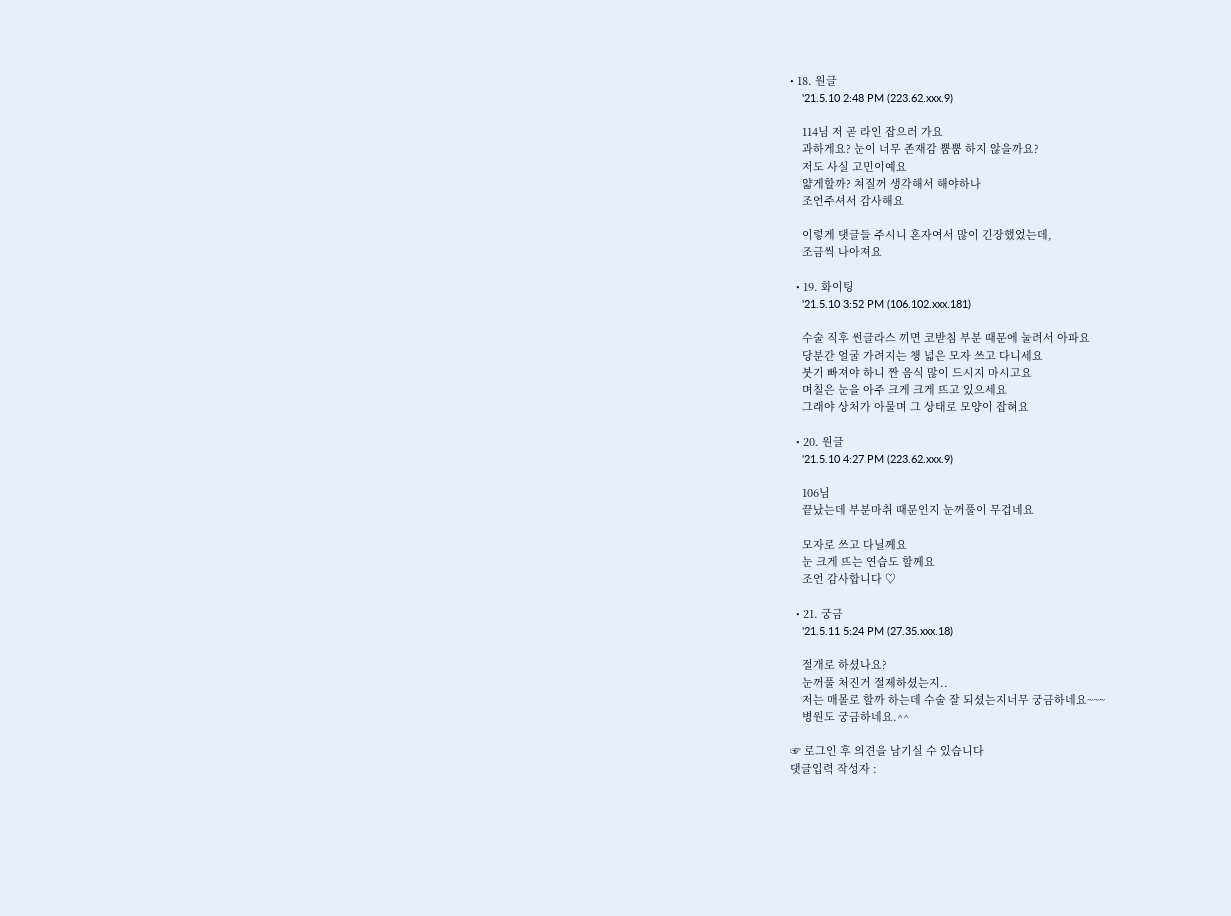• 18. 원글
    '21.5.10 2:48 PM (223.62.xxx.9)

    114님 저 곧 라인 잡으러 가요
    과하게요? 눈이 너무 존재감 뿜뿜 하지 않을까요?
    저도 사실 고민이예요
    얇게할까? 쳐질꺼 생각해서 해야하나
    조언주셔서 감사해요

    이렇게 댓글들 주시니 혼자여서 많이 긴장했었는데,
    조금씩 나아져요

  • 19. 화이팅
    '21.5.10 3:52 PM (106.102.xxx.181)

    수술 직후 썬글라스 끼면 코받침 부분 때문에 눌려서 아파요
    당분간 얼굴 가려지는 챙 넓은 모자 쓰고 다니세요
    붓기 빠져야 하니 짠 음식 많이 드시지 마시고요
    며칠은 눈을 아주 크게 크게 뜨고 있으세요
    그래야 상처가 아물며 그 상태로 모양이 잡혀요

  • 20. 원글
    '21.5.10 4:27 PM (223.62.xxx.9)

    106님
    끝났는데 부분마취 때문인지 눈꺼풀이 무겁네요

    모자로 쓰고 다닐께요
    눈 크게 뜨는 연습도 할께요
    조언 감사합니다 ♡

  • 21. 궁금
    '21.5.11 5:24 PM (27.35.xxx.18)

    절개로 하셨나요?
    눈꺼풀 처진거 절제하셨는지..
    저는 매몰로 할까 하는데 수술 잘 되셨는지너무 궁금하네요~~~
    병원도 궁금하네요.^^

☞ 로그인 후 의견을 남기실 수 있습니다
댓글입력 작성자 :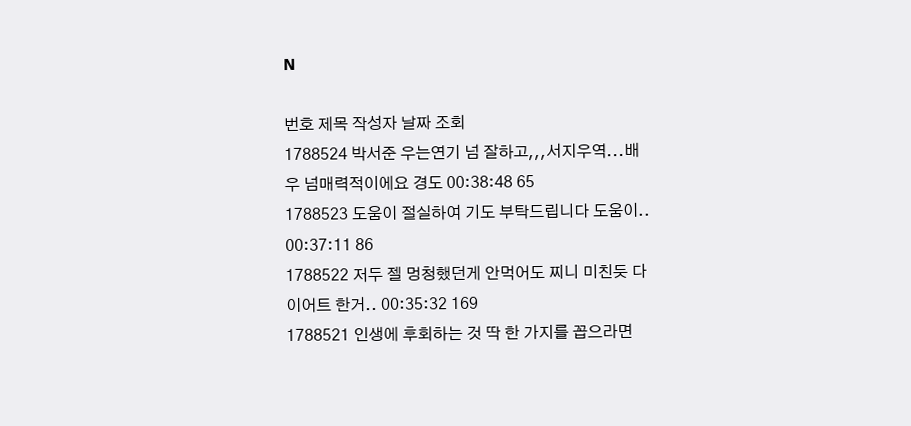N

번호 제목 작성자 날짜 조회
1788524 박서준 우는연기 넘 잘하고,,,서지우역...배우 넘매력적이에요 경도 00:38:48 65
1788523 도움이 절실하여 기도 부탁드립니다 도움이.. 00:37:11 86
1788522 저두 젤 멍청했던게 안먹어도 찌니 미친듯 다이어트 한거.. 00:35:32 169
1788521 인생에 후회하는 것 딱 한 가지를 꼽으라면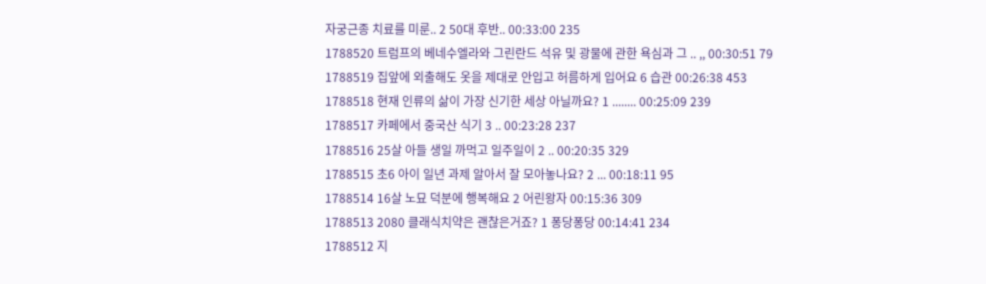자궁근종 치료를 미룬.. 2 50대 후반.. 00:33:00 235
1788520 트럼프의 베네수엘라와 그린란드 석유 및 광물에 관한 욕심과 그 .. ,, 00:30:51 79
1788519 집앞에 외출해도 옷을 제대로 안입고 허름하게 입어요 6 습관 00:26:38 453
1788518 현재 인류의 삶이 가장 신기한 세상 아닐까요? 1 ........ 00:25:09 239
1788517 카페에서 중국산 식기 3 .. 00:23:28 237
1788516 25살 아들 생일 까먹고 일주일이 2 .. 00:20:35 329
1788515 초6 아이 일년 과제 알아서 잘 모아놓나요? 2 ... 00:18:11 95
1788514 16살 노묘 덕분에 행복해요 2 어린왕자 00:15:36 309
1788513 2080 클래식치약은 괜찮은거죠? 1 퐁당퐁당 00:14:41 234
1788512 지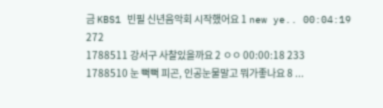금 KBS1 빈필 신년음악회 시작했어요 1 new ye.. 00:04:19 272
1788511 강서구 사찰있을까요 2 ㅇㅇ 00:00:18 233
1788510 눈 뻑뻑 피곤, 인공눈물말고 뭐가좋나요 8 ...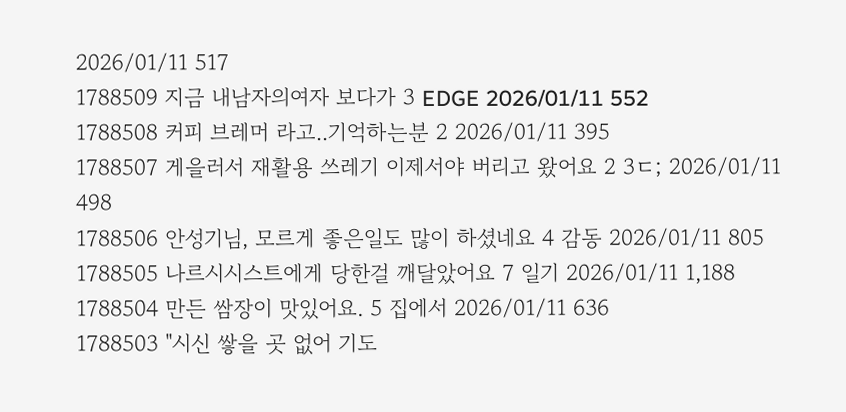2026/01/11 517
1788509 지금 내남자의여자 보다가 3 EDGE 2026/01/11 552
1788508 커피 브레머 라고..기억하는분 2 2026/01/11 395
1788507 게을러서 재활용 쓰레기 이제서야 버리고 왔어요 2 3ㄷ; 2026/01/11 498
1788506 안성기님, 모르게 좋은일도 많이 하셨네요 4 감동 2026/01/11 805
1788505 나르시시스트에게 당한걸 깨달았어요 7 일기 2026/01/11 1,188
1788504 만든 쌈장이 맛있어요. 5 집에서 2026/01/11 636
1788503 "시신 쌓을 곳 없어 기도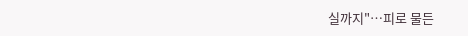실까지"…피로 물든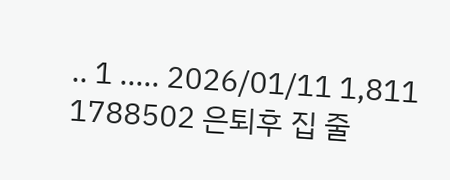.. 1 ..... 2026/01/11 1,811
1788502 은퇴후 집 줄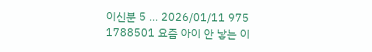이신분 5 ... 2026/01/11 975
1788501 요즘 아이 안 낳는 이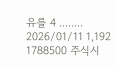유를 4 ........ 2026/01/11 1,192
1788500 주식시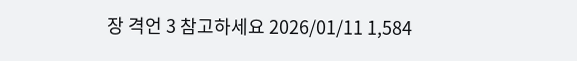장 격언 3 참고하세요 2026/01/11 1,584